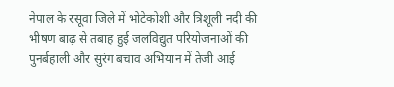नेपाल के रसूवा जिले में भोटेकोशी और त्रिशूली नदी की भीषण बाढ़ से तबाह हुई जलविद्युत परियोजनाओं की पुनर्बहाली और सुरंग बचाव अभियान में तेजी आई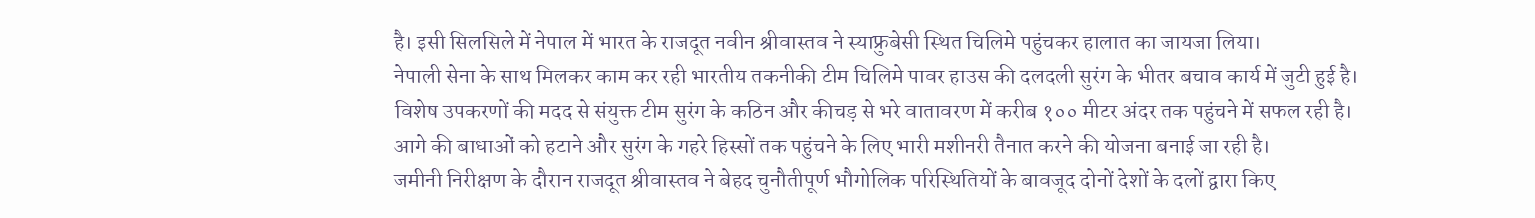है। इसी सिलसिले में नेपाल में भारत के राजदूत नवीन श्रीवास्तव ने स्याफ्रुबेसी स्थित चिलिमे पहुंचकर हालात का जायजा लिया।
नेपाली सेना के साथ मिलकर काम कर रही भारतीय तकनीकी टीम चिलिमे पावर हाउस की दलदली सुरंग के भीतर बचाव कार्य में जुटी हुई है।
विशेष उपकरणों की मदद से संयुक्त टीम सुरंग के कठिन और कीचड़ से भरे वातावरण में करीब १०० मीटर अंदर तक पहुंचने में सफल रही है।
आगे की बाधाओं को हटाने और सुरंग के गहरे हिस्सों तक पहुंचने के लिए भारी मशीनरी तैनात करने की योजना बनाई जा रही है।
जमीनी निरीक्षण के दौरान राजदूत श्रीवास्तव ने बेहद चुनौतीपूर्ण भौगोलिक परिस्थितियों के बावजूद दोनों देशों के दलों द्वारा किए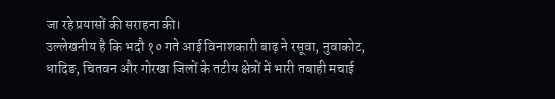जा रहे प्रयासों की सराहना की।
उल्लेखनीय है कि भदौ १० गते आई विनाशकारी बाढ़ ने रसूवा, नुवाकोट, धादिङ, चितवन और गोरखा जिलों के तटीय क्षेत्रों में भारी तबाही मचाई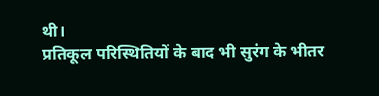थी।
प्रतिकूल परिस्थितियों के बाद भी सुरंग के भीतर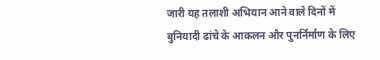जारी यह तलाशी अभियान आने वाले दिनों में बुनियादी ढांचे के आकलन और पुनर्निर्माण के लिए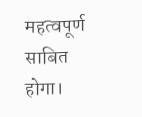महत्वपूर्ण साबित होगा।